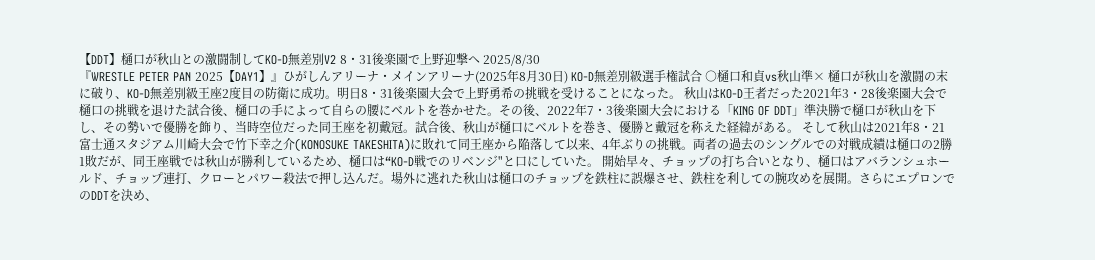【DDT】樋口が秋山との激闘制してKO-D無差別V2 8・31後楽園で上野迎撃へ 2025/8/30
『WRESTLE PETER PAN 2025【DAY1】』ひがしんアリーナ・メインアリーナ(2025年8月30日) KO-D無差別級選手権試合 ○樋口和貞vs秋山準× 樋口が秋山を激闘の末に破り、KO-D無差別級王座2度目の防衛に成功。明日8・31後楽園大会で上野勇希の挑戦を受けることになった。 秋山はKO-D王者だった2021年3・28後楽園大会で樋口の挑戦を退けた試合後、樋口の手によって自らの腰にベルトを巻かせた。その後、2022年7・3後楽園大会における「KING OF DDT」準決勝で樋口が秋山を下し、その勢いで優勝を飾り、当時空位だった同王座を初戴冠。試合後、秋山が樋口にベルトを巻き、優勝と戴冠を称えた経緯がある。 そして秋山は2021年8・21富士通スタジアム川崎大会で竹下幸之介(KONOSUKE TAKESHITA)に敗れて同王座から陥落して以来、4年ぶりの挑戦。両者の過去のシングルでの対戦成績は樋口の2勝1敗だが、同王座戦では秋山が勝利しているため、樋口は“KO-D戦でのリベンジ"と口にしていた。 開始早々、チョップの打ち合いとなり、樋口はアバランシュホールド、チョップ連打、クローとパワー殺法で押し込んだ。場外に逃れた秋山は樋口のチョップを鉄柱に誤爆させ、鉄柱を利しての腕攻めを展開。さらにエプロンでのDDTを決め、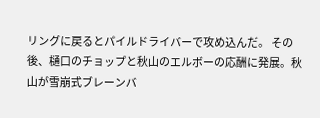リングに戻るとパイルドライバーで攻め込んだ。 その後、樋口のチョップと秋山のエルボーの応酬に発展。秋山が雪崩式ブレーンバ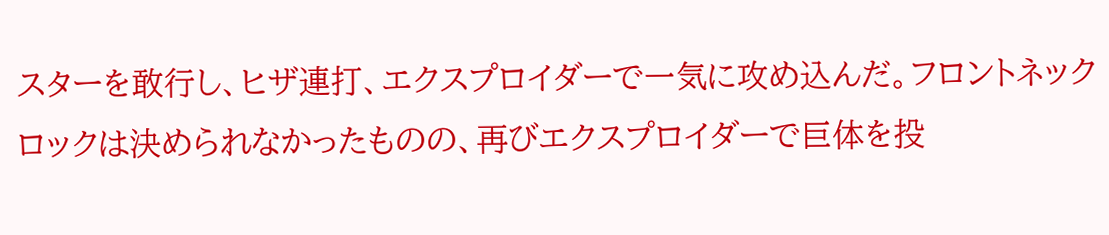スターを敢行し、ヒザ連打、エクスプロイダーで一気に攻め込んだ。フロントネックロックは決められなかったものの、再びエクスプロイダーで巨体を投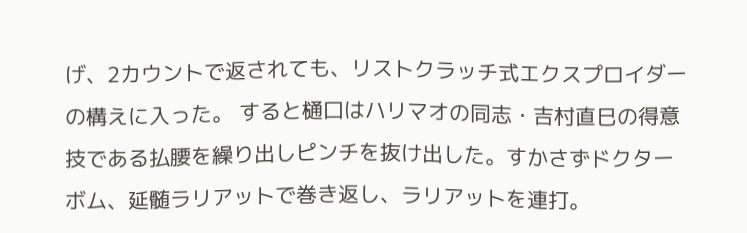げ、2カウントで返されても、リストクラッチ式エクスプロイダーの構えに入った。 すると樋口はハリマオの同志・吉村直巳の得意技である払腰を繰り出しピンチを抜け出した。すかさずドクターボム、延髄ラリアットで巻き返し、ラリアットを連打。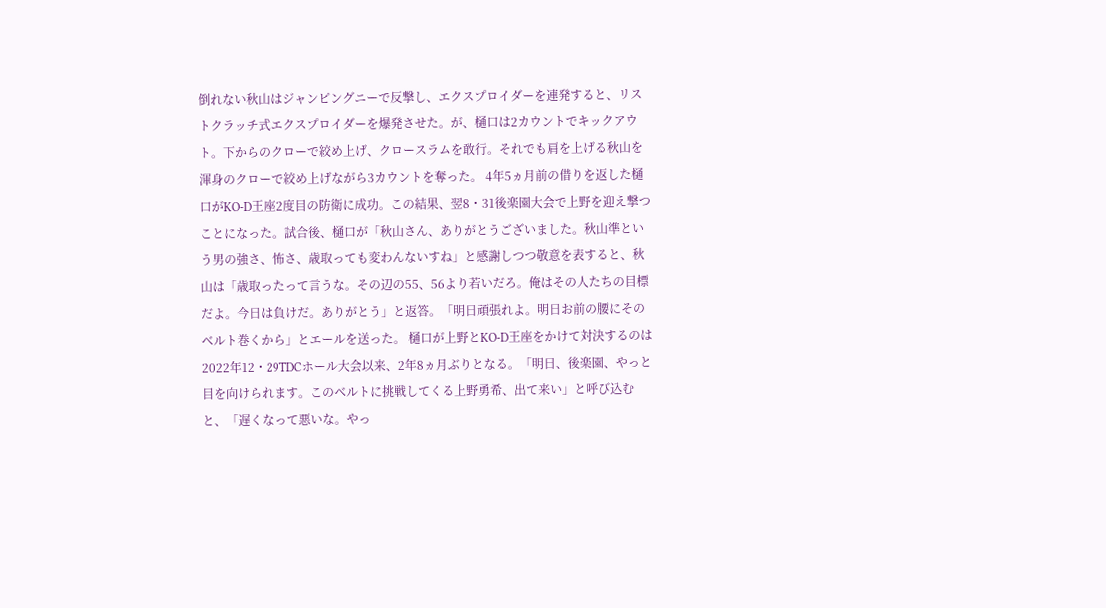倒れない秋山はジャンピングニーで反撃し、エクスプロイダーを連発すると、リストクラッチ式エクスプロイダーを爆発させた。が、樋口は2カウントでキックアウト。下からのクローで絞め上げ、クロースラムを敢行。それでも肩を上げる秋山を渾身のクローで絞め上げながら3カウントを奪った。 4年5ヵ月前の借りを返した樋口がKO-D王座2度目の防衛に成功。この結果、翌8・31後楽園大会で上野を迎え撃つことになった。試合後、樋口が「秋山さん、ありがとうございました。秋山準という男の強さ、怖さ、歳取っても変わんないすね」と感謝しつつ敬意を表すると、秋山は「歳取ったって言うな。その辺の55、56より若いだろ。俺はその人たちの目標だよ。今日は負けだ。ありがとう」と返答。「明日頑張れよ。明日お前の腰にそのベルト巻くから」とエールを送った。 樋口が上野とKO-D王座をかけて対決するのは2022年12・29TDCホール大会以来、2年8ヵ月ぶりとなる。「明日、後楽園、やっと目を向けられます。このベルトに挑戦してくる上野勇希、出て来い」と呼び込むと、「遅くなって悪いな。やっ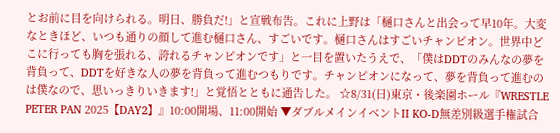とお前に目を向けられる。明日、勝負だ!」と宣戦布告。これに上野は「樋口さんと出会って早10年。大変なときほど、いつも通りの顔して進む樋口さん、すごいです。樋口さんはすごいチャンピオン。世界中どこに行っても胸を張れる、誇れるチャンピオンです」と一目を置いたうえで、「僕はDDTのみんなの夢を背負って、DDTを好きな人の夢を背負って進むつもりです。チャンピオンになって、夢を背負って進むのは僕なので、思いっきりいきます!」と覚悟とともに通告した。 ☆8/31(日)東京・後楽園ホール『WRESTLE PETER PAN 2025【DAY2】』10:00開場、11:00開始 ▼ダブルメインイベントII KO-D無差別級選手権試合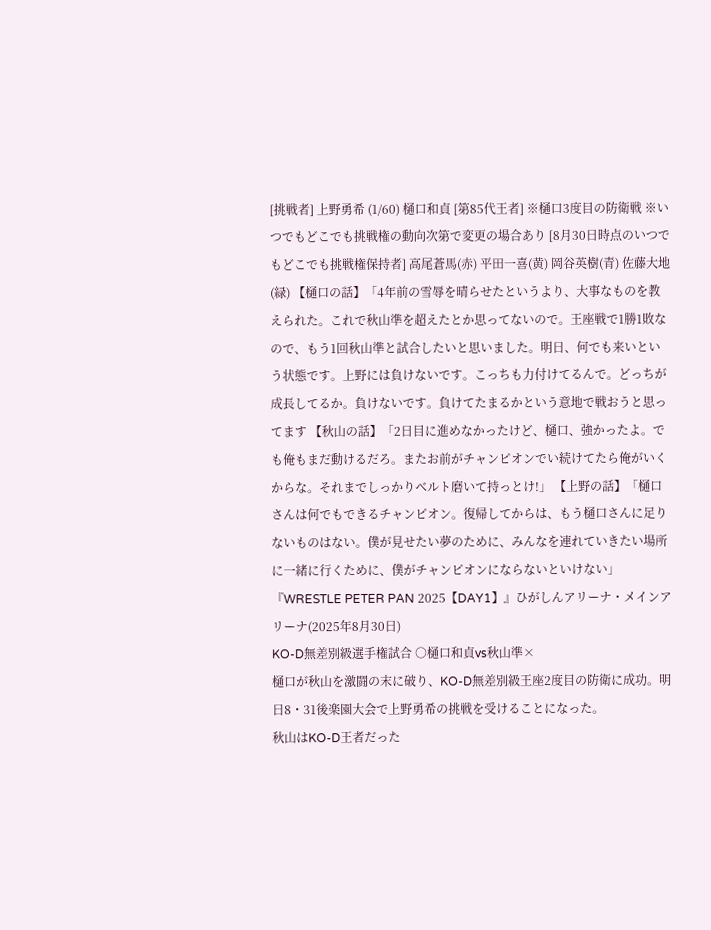[挑戦者] 上野勇希 (1/60) 樋口和貞 [第85代王者] ※樋口3度目の防衛戦 ※いつでもどこでも挑戦権の動向次第で変更の場合あり [8月30日時点のいつでもどこでも挑戦権保持者] 高尾蒼馬(赤) 平田一喜(黄) 岡谷英樹(青) 佐藤大地(緑) 【樋口の話】「4年前の雪辱を晴らせたというより、大事なものを教えられた。これで秋山準を超えたとか思ってないので。王座戦で1勝1敗なので、もう1回秋山準と試合したいと思いました。明日、何でも来いという状態です。上野には負けないです。こっちも力付けてるんで。どっちが成長してるか。負けないです。負けてたまるかという意地で戦おうと思ってます 【秋山の話】「2日目に進めなかったけど、樋口、強かったよ。でも俺もまだ動けるだろ。またお前がチャンピオンでい続けてたら俺がいくからな。それまでしっかりベルト磨いて持っとけ!」 【上野の話】「樋口さんは何でもできるチャンピオン。復帰してからは、もう樋口さんに足りないものはない。僕が見せたい夢のために、みんなを連れていきたい場所に一緒に行くために、僕がチャンピオンにならないといけない」
『WRESTLE PETER PAN 2025【DAY1】』ひがしんアリーナ・メインアリーナ(2025年8月30日)
KO-D無差別級選手権試合 ○樋口和貞vs秋山準×
樋口が秋山を激闘の末に破り、KO-D無差別級王座2度目の防衛に成功。明日8・31後楽園大会で上野勇希の挑戦を受けることになった。
秋山はKO-D王者だった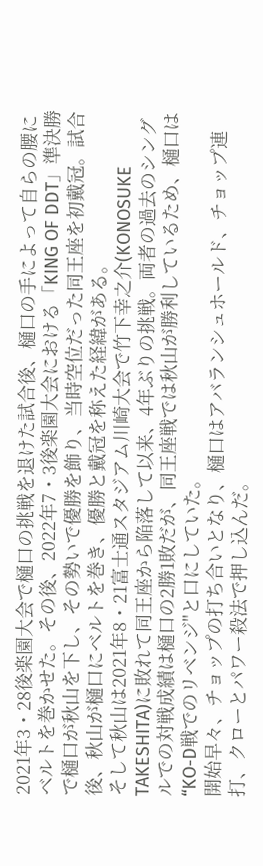2021年3・28後楽園大会で樋口の挑戦を退けた試合後、樋口の手によって自らの腰にベルトを巻かせた。その後、2022年7・3後楽園大会における「KING OF DDT」準決勝で樋口が秋山を下し、その勢いで優勝を飾り、当時空位だった同王座を初戴冠。試合後、秋山が樋口にベルトを巻き、優勝と戴冠を称えた経緯がある。
そして秋山は2021年8・21富士通スタジアム川崎大会で竹下幸之介(KONOSUKE TAKESHITA)に敗れて同王座から陥落して以来、4年ぶりの挑戦。両者の過去のシングルでの対戦成績は樋口の2勝1敗だが、同王座戦では秋山が勝利しているため、樋口は“KO-D戦でのリベンジ"と口にしていた。
開始早々、チョップの打ち合いとなり、樋口はアバランシュホールド、チョップ連打、クローとパワー殺法で押し込んだ。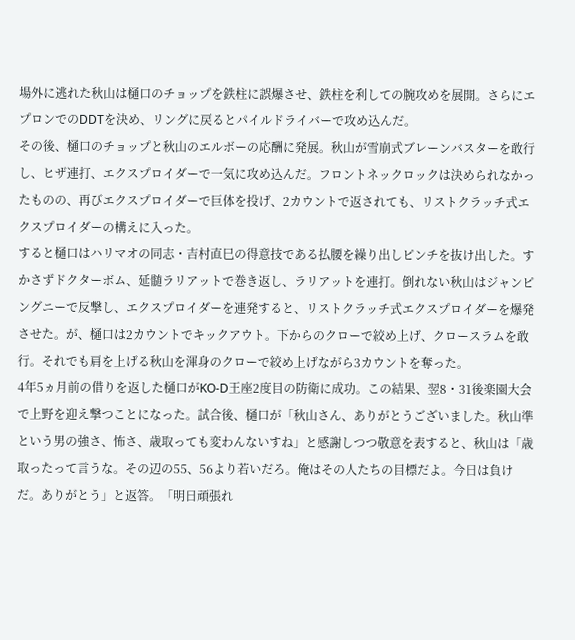場外に逃れた秋山は樋口のチョップを鉄柱に誤爆させ、鉄柱を利しての腕攻めを展開。さらにエプロンでのDDTを決め、リングに戻るとパイルドライバーで攻め込んだ。
その後、樋口のチョップと秋山のエルボーの応酬に発展。秋山が雪崩式ブレーンバスターを敢行し、ヒザ連打、エクスプロイダーで一気に攻め込んだ。フロントネックロックは決められなかったものの、再びエクスプロイダーで巨体を投げ、2カウントで返されても、リストクラッチ式エクスプロイダーの構えに入った。
すると樋口はハリマオの同志・吉村直巳の得意技である払腰を繰り出しピンチを抜け出した。すかさずドクターボム、延髄ラリアットで巻き返し、ラリアットを連打。倒れない秋山はジャンピングニーで反撃し、エクスプロイダーを連発すると、リストクラッチ式エクスプロイダーを爆発させた。が、樋口は2カウントでキックアウト。下からのクローで絞め上げ、クロースラムを敢行。それでも肩を上げる秋山を渾身のクローで絞め上げながら3カウントを奪った。
4年5ヵ月前の借りを返した樋口がKO-D王座2度目の防衛に成功。この結果、翌8・31後楽園大会で上野を迎え撃つことになった。試合後、樋口が「秋山さん、ありがとうございました。秋山準という男の強さ、怖さ、歳取っても変わんないすね」と感謝しつつ敬意を表すると、秋山は「歳取ったって言うな。その辺の55、56より若いだろ。俺はその人たちの目標だよ。今日は負けだ。ありがとう」と返答。「明日頑張れ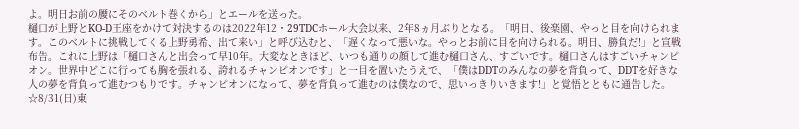よ。明日お前の腰にそのベルト巻くから」とエールを送った。
樋口が上野とKO-D王座をかけて対決するのは2022年12・29TDCホール大会以来、2年8ヵ月ぶりとなる。「明日、後楽園、やっと目を向けられます。このベルトに挑戦してくる上野勇希、出て来い」と呼び込むと、「遅くなって悪いな。やっとお前に目を向けられる。明日、勝負だ!」と宣戦布告。これに上野は「樋口さんと出会って早10年。大変なときほど、いつも通りの顔して進む樋口さん、すごいです。樋口さんはすごいチャンピオン。世界中どこに行っても胸を張れる、誇れるチャンピオンです」と一目を置いたうえで、「僕はDDTのみんなの夢を背負って、DDTを好きな人の夢を背負って進むつもりです。チャンピオンになって、夢を背負って進むのは僕なので、思いっきりいきます!」と覚悟とともに通告した。
☆8/31(日)東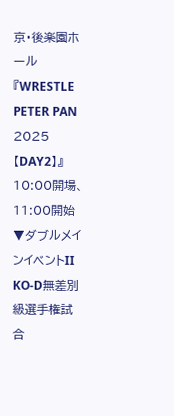京・後楽園ホール『WRESTLE PETER PAN 2025【DAY2】』10:00開場、11:00開始
▼ダブルメインイベントII KO-D無差別級選手権試合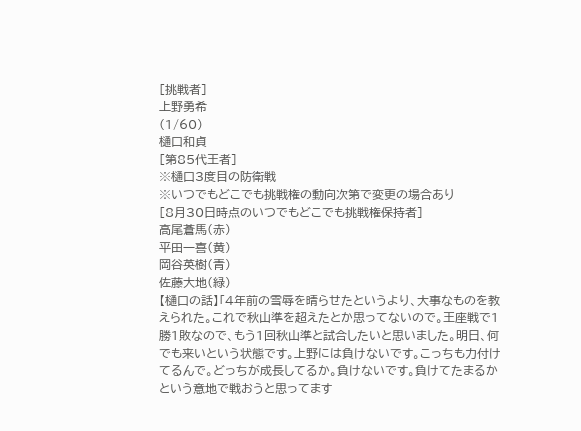[挑戦者]
上野勇希
(1/60)
樋口和貞
[第85代王者]
※樋口3度目の防衛戦
※いつでもどこでも挑戦権の動向次第で変更の場合あり
[8月30日時点のいつでもどこでも挑戦権保持者]
高尾蒼馬(赤)
平田一喜(黄)
岡谷英樹(青)
佐藤大地(緑)
【樋口の話】「4年前の雪辱を晴らせたというより、大事なものを教えられた。これで秋山準を超えたとか思ってないので。王座戦で1勝1敗なので、もう1回秋山準と試合したいと思いました。明日、何でも来いという状態です。上野には負けないです。こっちも力付けてるんで。どっちが成長してるか。負けないです。負けてたまるかという意地で戦おうと思ってます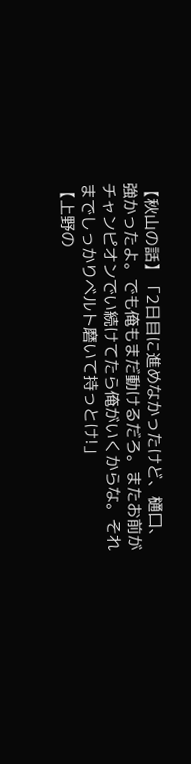【秋山の話】「2日目に進めなかったけど、樋口、強かったよ。でも俺もまだ動けるだろ。またお前がチャンピオンでい続けてたら俺がいくからな。それまでしっかりベルト磨いて持っとけ!」
【上野の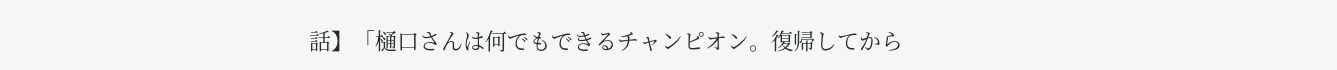話】「樋口さんは何でもできるチャンピオン。復帰してから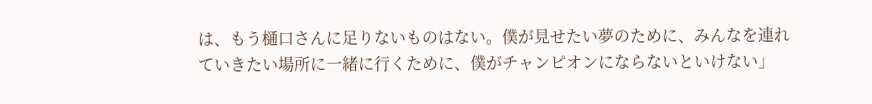は、もう樋口さんに足りないものはない。僕が見せたい夢のために、みんなを連れていきたい場所に一緒に行くために、僕がチャンピオンにならないといけない」